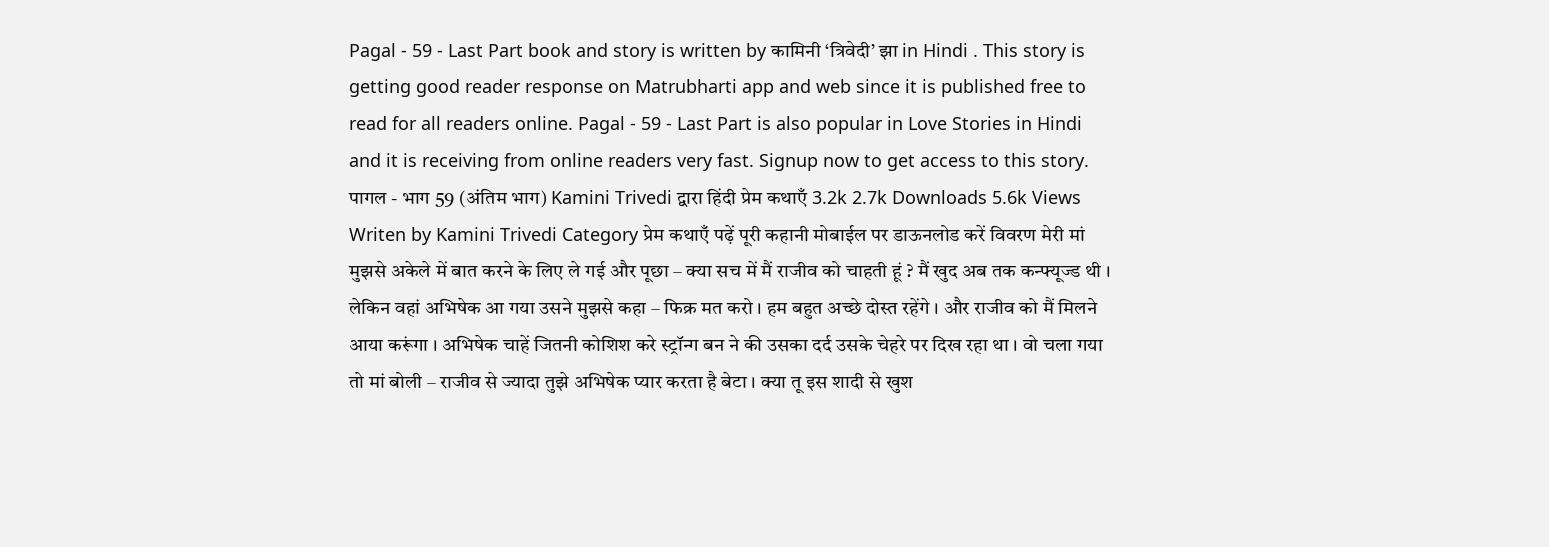Pagal - 59 - Last Part book and story is written by कामिनी ‘त्रिवेदी’ झा in Hindi . This story is getting good reader response on Matrubharti app and web since it is published free to read for all readers online. Pagal - 59 - Last Part is also popular in Love Stories in Hindi and it is receiving from online readers very fast. Signup now to get access to this story. पागल - भाग 59 (अंतिम भाग) Kamini Trivedi द्वारा हिंदी प्रेम कथाएँ 3.2k 2.7k Downloads 5.6k Views Writen by Kamini Trivedi Category प्रेम कथाएँ पढ़ें पूरी कहानी मोबाईल पर डाऊनलोड करें विवरण मेरी मां मुझसे अकेले में बात करने के लिए ले गई और पूछा – क्या सच में मैं राजीव को चाहती हूं ? मैं खुद अब तक कन्फ्यूज्ड थी । लेकिन वहां अभिषेक आ गया उसने मुझसे कहा – फिक्र मत करो । हम बहुत अच्छे दोस्त रहेंगे । और राजीव को मैं मिलने आया करूंगा । अभिषेक चाहें जितनी कोशिश करे स्ट्रॉन्ग बन ने की उसका दर्द उसके चेहरे पर दिख रहा था । वो चला गया तो मां बोली – राजीव से ज्यादा तुझे अभिषेक प्यार करता है बेटा । क्या तू इस शादी से खुश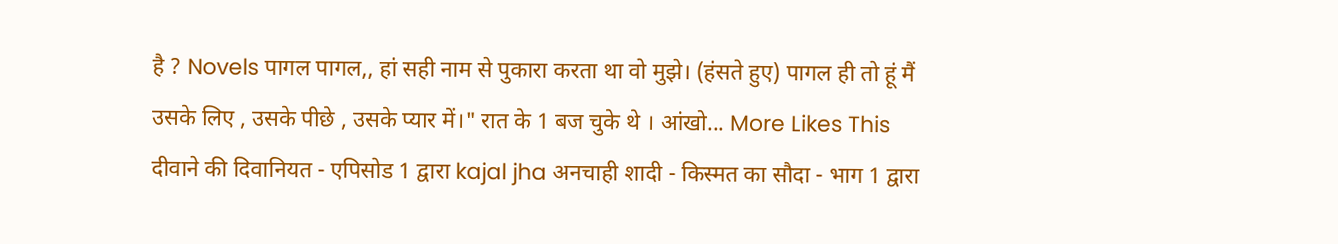है ? Novels पागल पागल,, हां सही नाम से पुकारा करता था वो मुझे। (हंसते हुए) पागल ही तो हूं मैं उसके लिए , उसके पीछे , उसके प्यार में।" रात के 1 बज चुके थे । आंखो... More Likes This दीवाने की दिवानियत - एपिसोड 1 द्वारा kajal jha अनचाही शादी - किस्मत का सौदा - भाग 1 द्वारा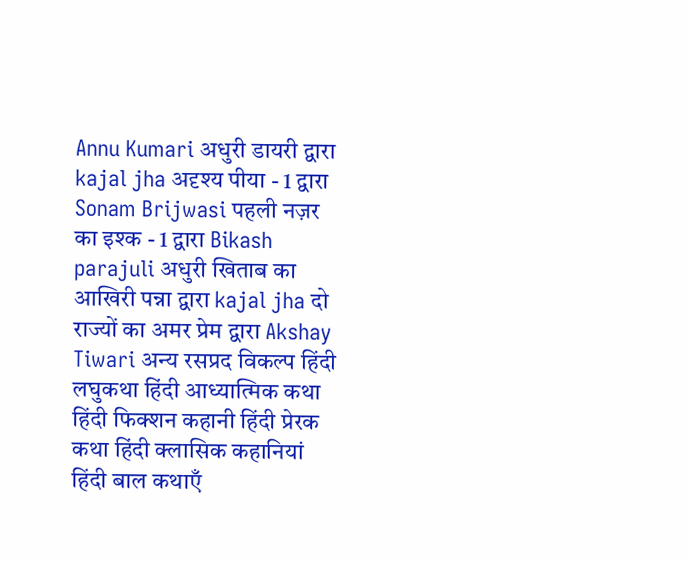Annu Kumari अधुरी डायरी द्वारा kajal jha अदृश्य पीया - 1 द्वारा Sonam Brijwasi पहली नज़र का इश्क - 1 द्वारा Bikash parajuli अधुरी खिताब का आखिरी पन्ना द्वारा kajal jha दो राज्यों का अमर प्रेम द्वारा Akshay Tiwari अन्य रसप्रद विकल्प हिंदी लघुकथा हिंदी आध्यात्मिक कथा हिंदी फिक्शन कहानी हिंदी प्रेरक कथा हिंदी क्लासिक कहानियां हिंदी बाल कथाएँ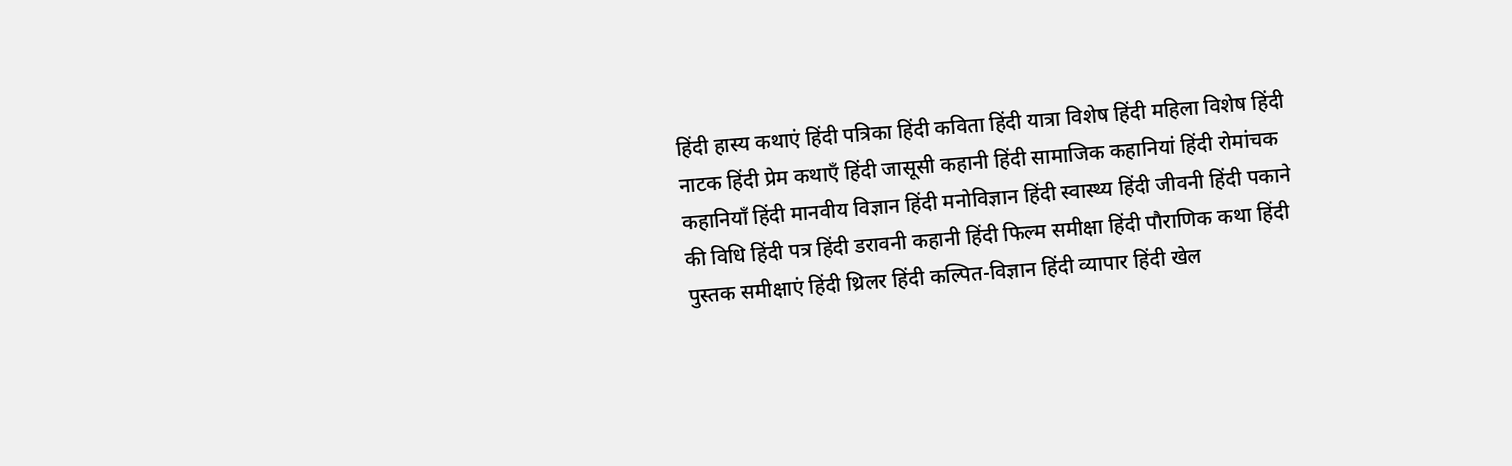हिंदी हास्य कथाएं हिंदी पत्रिका हिंदी कविता हिंदी यात्रा विशेष हिंदी महिला विशेष हिंदी नाटक हिंदी प्रेम कथाएँ हिंदी जासूसी कहानी हिंदी सामाजिक कहानियां हिंदी रोमांचक कहानियाँ हिंदी मानवीय विज्ञान हिंदी मनोविज्ञान हिंदी स्वास्थ्य हिंदी जीवनी हिंदी पकाने की विधि हिंदी पत्र हिंदी डरावनी कहानी हिंदी फिल्म समीक्षा हिंदी पौराणिक कथा हिंदी पुस्तक समीक्षाएं हिंदी थ्रिलर हिंदी कल्पित-विज्ञान हिंदी व्यापार हिंदी खेल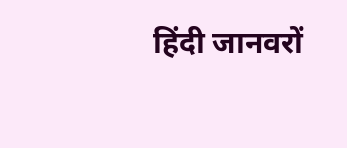हिंदी जानवरों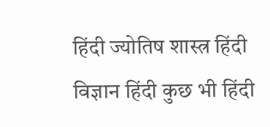हिंदी ज्योतिष शास्त्र हिंदी विज्ञान हिंदी कुछ भी हिंदी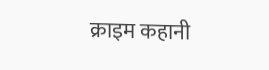क्राइम कहानी